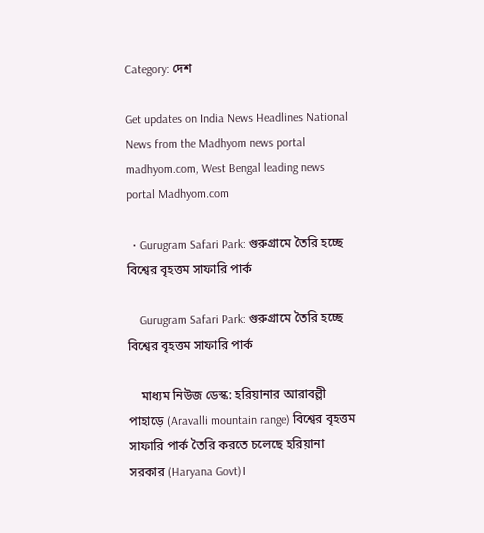Category: দেশ

Get updates on India News Headlines National News from the Madhyom news portal madhyom.com, West Bengal leading news portal Madhyom.com

  • Gurugram Safari Park: গুরুগ্রামে তৈরি হচ্ছে বিশ্বের বৃহত্তম সাফারি পার্ক

    Gurugram Safari Park: গুরুগ্রামে তৈরি হচ্ছে বিশ্বের বৃহত্তম সাফারি পার্ক

    মাধ্যম নিউজ ডেস্ক: হরিয়ানার আরাবল্লী পাহাড়ে (Aravalli mountain range) বিশ্বের বৃহত্তম সাফারি পার্ক তৈরি করতে চলেছে হরিয়ানা সরকার (Haryana Govt)।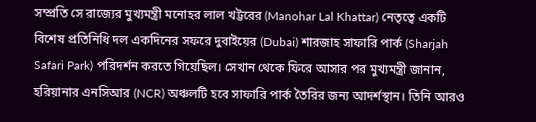সম্প্রতি সে রাজ্যের মুখ্যমন্ত্রী মনোহর লাল খট্টরের (Manohar Lal Khattar) নেতৃত্বে একটি বিশেষ প্রতিনিধি দল একদিনের সফরে দুবাইয়ের (Dubai) শারজাহ সাফারি পার্ক (Sharjah Safari Park) পরিদর্শন করতে গিয়েছিল। সেখান থেকে ফিরে আসার পর মুখ্যমন্ত্রী জানান, হরিয়ানার এনসিআর (NCR) অঞ্চলটি হবে সাফারি পার্ক তৈরির জন্য আদর্শস্থান। তিনি আরও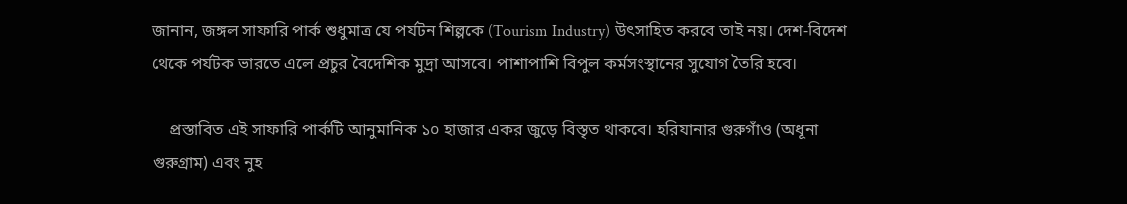জানান, জঙ্গল সাফারি পার্ক শুধুমাত্র যে পর্যটন শিল্পকে (Tourism Industry) উৎসাহিত করবে তাই নয়। দেশ-বিদেশ থেকে পর্যটক ভারতে এলে প্রচুর বৈদেশিক মুদ্রা আসবে। পাশাপাশি বিপুল কর্মসংস্থানের সুযোগ তৈরি হবে।

    প্রস্তাবিত এই সাফারি পার্কটি আনুমানিক ১০ হাজার একর জুড়ে বিস্তৃত থাকবে। হরিযানার গুরুগাঁও (অধূনা গুরুগ্রাম) এবং নুহ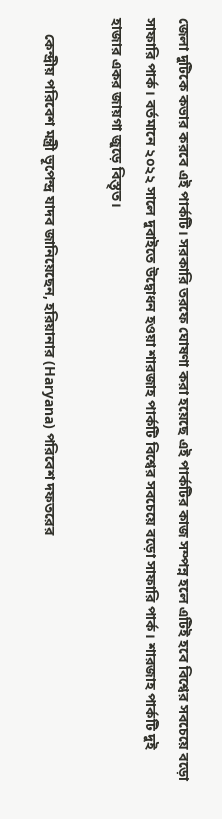জেলা দুটিকে কভার করবে এই পার্কটি। সরকারি তরফে ঘোষণা করা হয়েছে এই পার্কটির কাজ সম্পন্ন হলে এটিই হবে বিশ্বের সবচেয়ে বড়ো সাফারি পার্ক। বর্তমানে ২০২২ সালে দুবাইতে উদ্বোধন হওয়া শারজাহ পার্কটি বিশ্বের সবচেয়ে বড়ো সাফারি পার্ক। শারজাহ পার্কটি দুই হাজার একর জায়গা জুড়ে বিস্তৃত।

    কেন্দ্রীয় পরিবেশ মন্ত্রী ভূপেন্দ্র যাদব জানিয়েছেন, হরিয়ানার (Haryana) পরিবেশ দফতরের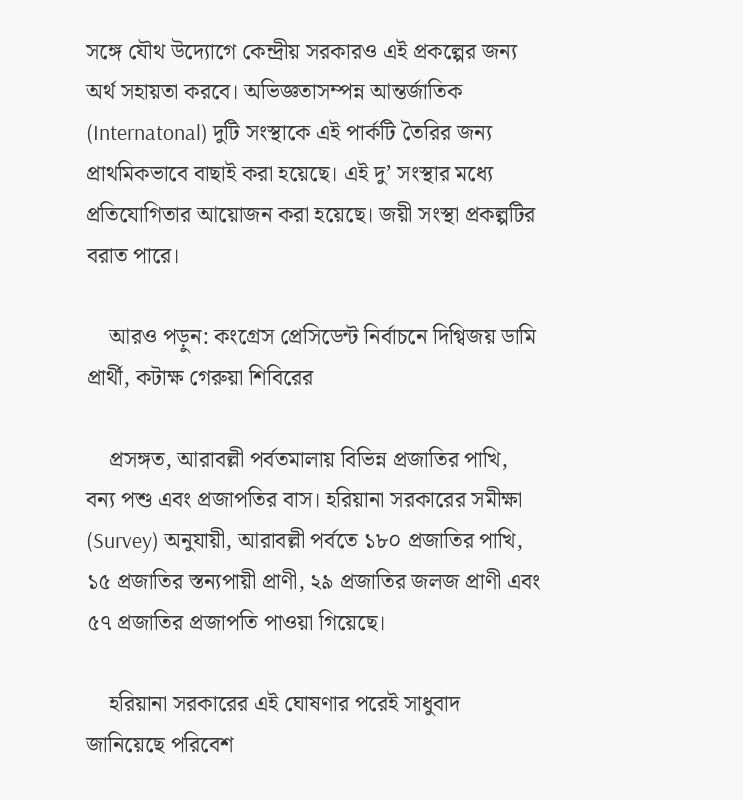সঙ্গে যৌথ উদ্যোগে কেন্দ্রীয় সরকারও এই প্রকল্পের জন্য অর্থ সহায়তা করবে। অভিজ্ঞতাসম্পন্ন আন্তর্জাতিক (Internatonal) দুটি সংস্থাকে এই পার্কটি তৈরির জন্য প্রাথমিকভাবে বাছাই করা হয়েছে। এই দু’ সংস্থার মধ্যে প্রতিযোগিতার আয়োজন করা হয়েছে। জয়ী সংস্থা প্রকল্পটির বরাত পারে।

    আরও পড়ুন: কংগ্রেস প্রেসিডেন্ট নির্বাচনে দিগ্বিজয় ডামি প্রার্থী, কটাক্ষ গেরুয়া শিবিরের

    প্রসঙ্গত, আরাবল্লী পর্বতমালায় বিভিন্ন প্রজাতির পাখি, বন্য পশু এবং প্রজাপতির বাস। হরিয়ানা সরকারের সমীক্ষা (Survey) অনুযায়ী, আরাবল্লী পর্বতে ১৮০ প্রজাতির পাখি, ১৫ প্রজাতির স্তন্যপায়ী প্রাণী, ২৯ প্রজাতির জলজ প্রাণী এবং ৫৭ প্রজাতির প্রজাপতি পাওয়া গিয়েছে।

    হরিয়ানা সরকারের এই ঘোষণার পরেই সাধুবাদ জানিয়েছে পরিবেশ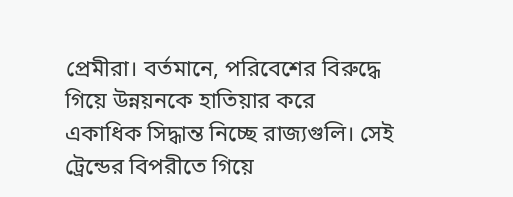প্রেমীরা। বর্তমানে, পরিবেশের বিরুদ্ধে গিয়ে উন্নয়নকে হাতিয়ার করে একাধিক সিদ্ধান্ত নিচ্ছে রাজ্যগুলি। সেই ট্রেন্ডের বিপরীতে গিয়ে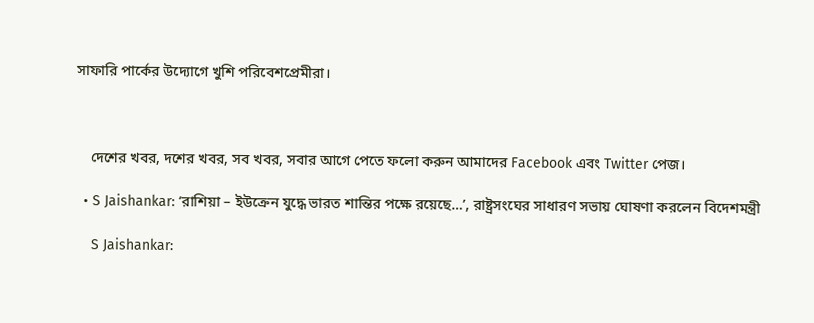সাফারি পার্কের উদ্যোগে খুশি পরিবেশপ্রেমীরা।



    দেশের খবর, দশের খবর, সব খবর, সবার আগে পেতে ফলো করুন আমাদের Facebook এবং Twitter পেজ।

  • S Jaishankar: ‘রাশিয়া – ইউক্রেন যুদ্ধে ভারত শান্তির পক্ষে রয়েছে…’, রাষ্ট্রসংঘের সাধারণ সভায় ঘোষণা করলেন বিদেশমন্ত্রী

    S Jaishankar: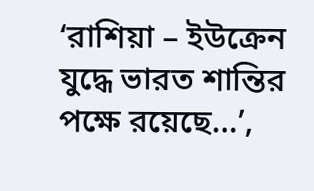‘রাশিয়া – ইউক্রেন যুদ্ধে ভারত শান্তির পক্ষে রয়েছে…’,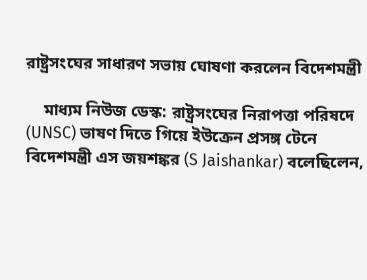রাষ্ট্রসংঘের সাধারণ সভায় ঘোষণা করলেন বিদেশমন্ত্রী

    মাধ্যম নিউজ ডেস্ক: রাষ্ট্রসংঘের নিরাপত্তা পরিষদে (UNSC) ভাষণ দিতে গিয়ে ইউক্রেন প্রসঙ্গ টেনে বিদেশমন্ত্রী এস জয়শঙ্কর (S Jaishankar) বলেছিলেন,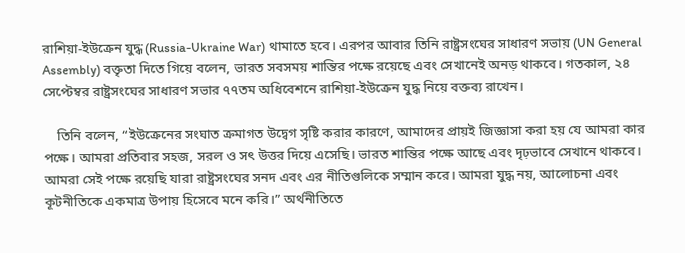রাশিয়া-ইউক্রেন যুদ্ধ (Russia-Ukraine War) থামাতে হবে। এরপর আবার তিনি রাষ্ট্রসংঘের সাধারণ সভায় (UN General Assembly) বক্তৃতা দিতে গিয়ে বলেন, ভারত সবসময় শান্তির পক্ষে রয়েছে এবং সেখানেই অনড় থাকবে। গতকাল, ২৪ সেপ্টেম্বর রাষ্ট্রসংঘের সাধারণ সভার ৭৭তম অধিবেশনে রাশিয়া-ইউক্রেন যুদ্ধ নিয়ে বক্তব্য রাখেন।

    তিনি বলেন, “ইউক্রেনের সংঘাত ক্রমাগত উদ্বেগ সৃষ্টি করার কারণে, আমাদের প্রায়ই জিজ্ঞাসা করা হয় যে আমরা কার পক্ষে। আমরা প্রতিবার সহজ, সরল ও সৎ উত্তর দিয়ে এসেছি। ভারত শান্তির পক্ষে আছে এবং দৃঢ়ভাবে সেখানে থাকবে। আমরা সেই পক্ষে রয়েছি যারা রাষ্ট্রসংঘের সনদ এবং এর নীতিগুলিকে সম্মান করে। আমরা যুদ্ধ নয়, আলোচনা এবং কূটনীতিকে একমাত্র উপায় হিসেবে মনে করি।” অর্থনীতিতে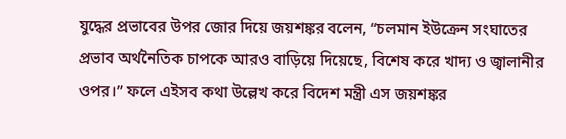যুদ্ধের প্রভাবের উপর জোর দিয়ে জয়শঙ্কর বলেন, “চলমান ইউক্রেন সংঘাতের প্রভাব অর্থনৈতিক চাপকে আরও বাড়িয়ে দিয়েছে, বিশেষ করে খাদ্য ও জ্বালানীর ওপর।” ফলে এইসব কথা উল্লেখ করে বিদেশ মন্ত্রী এস জয়শঙ্কর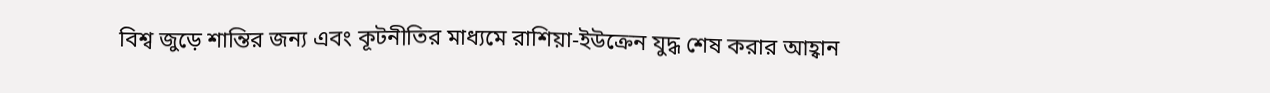বিশ্ব জুড়ে শান্তির জন্য এবং কূটনীতির মাধ্যমে রাশিয়া-ইউক্রেন যুদ্ধ শেষ করার আহ্বান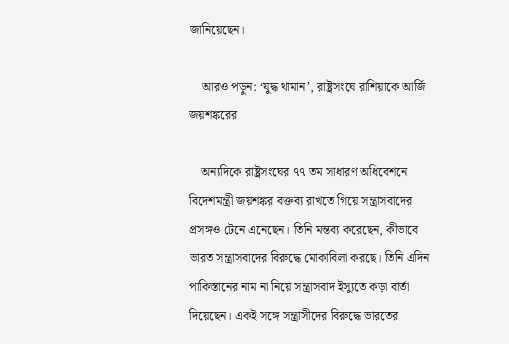জানিয়েছেন।

    আরও পড়ুন: ‘যুদ্ধ থামান’, রাষ্ট্রসংঘে রাশিয়াকে আর্জি জয়শঙ্করের

    অন্যদিকে রাষ্ট্রসংঘের ৭৭ তম সাধারণ অধিবেশনে বিদেশমন্ত্রী জয়শঙ্কর বক্তব্য রাখতে গিয়ে সন্ত্রাসবাদের প্রসঙ্গও টেনে এনেছেন। তিনি মন্তব্য করেছেন, কীভাবে ভারত সন্ত্রাসবাদের বিরুদ্ধে মোকাবিলা করছে। তিনি এদিন পাকিস্তানের নাম না নিয়ে সন্ত্রাসবাদ ইস্যুতে কড়া বার্তা দিয়েছেন। একই সঙ্গে সন্ত্রাসীদের বিরুদ্ধে ভারতের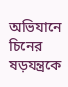অভিযানে চিনের ষড়যন্ত্রকে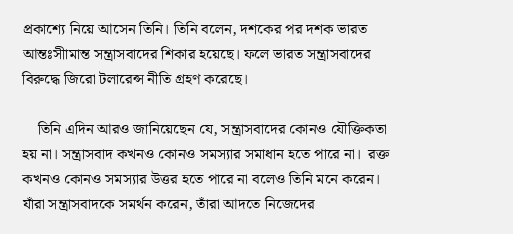প্রকাশ্যে নিয়ে আসেন তিনি। তিনি বলেন, দশকের পর দশক ভারত আন্তঃসীামান্ত সন্ত্রাসবাদের শিকার হয়েছে। ফলে ভারত সন্ত্রাসবাদের বিরুদ্ধে জিরো টলারেন্স নীতি গ্রহণ করেছে।

    তিনি এদিন আরও জানিয়েছেন যে, সন্ত্রাসবাদের কোনও যৌক্তিকতা হয় না। সন্ত্রাসবাদ কখনও কোনও সমস্যার সমাধান হতে পারে না।  রক্ত কখনও কোনও সমস্যার উত্তর হতে পারে না বলেও তিনি মনে করেন। যাঁরা সন্ত্রাসবাদকে সমর্থন করেন, তাঁরা আদতে নিজেদের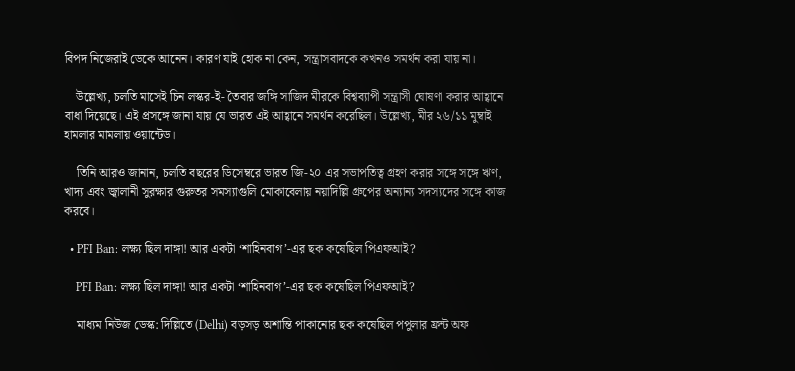বিপদ নিজেরাই ডেকে আনেন। কারণ যাই হোক না কেন, সন্ত্রাসবাদকে কখনও সমর্থন করা যায় না।

    উল্লেখ্য, চলতি মাসেই চিন লস্কর-ই- তৈবার জঙ্গি সাজিদ মীরকে বিশ্বব্যাপী সন্ত্রাসী ঘোষণা করার আহ্বানে বাধা দিয়েছে। এই প্রসঙ্গে জানা যায় যে ভারত এই আহ্বানে সমর্থন করেছিল। উল্লেখ্য, মীর ২৬/১১ মুম্বাই হামলার মামলায় ওয়ান্টেড।

    তিনি আরও জানান, চলতি বছরের ডিসেম্বরে ভারত জি-২০ এর সভাপতিত্ব গ্রহণ করার সঙ্গে সঙ্গে ঋণ, খাদ্য এবং জ্বালানী সুরক্ষার গুরুতর সমস্যাগুলি মোকাবেলায় নয়াদিল্লি গ্রুপের অন্যান্য সদস্যদের সঙ্গে কাজ করবে।

  • PFI Ban: লক্ষ্য ছিল দাঙ্গা! আর একটা ‘শাহিনবাগ’-এর ছক কষেছিল পিএফআই?

    PFI Ban: লক্ষ্য ছিল দাঙ্গা! আর একটা ‘শাহিনবাগ’-এর ছক কষেছিল পিএফআই?

    মাধ্যম নিউজ ডেস্ক: দিল্লিতে (Delhi) বড়সড় অশান্তি পাকানোর ছক কষেছিল পপুলার ফ্রন্ট অফ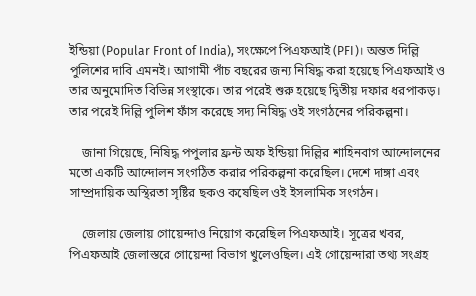ইন্ডিয়া (Popular Front of India), সংক্ষেপে পিএফআই (PFI)। অন্তত দিল্লি পুলিশের দাবি এমনই। আগামী পাঁচ বছরের জন্য নিষিদ্ধ করা হয়েছে পিএফআই ও তার অনুমোদিত বিভিন্ন সংস্থাকে। তার পরেই শুরু হয়েছে দ্বিতীয় দফার ধরপাকড়। তার পরেই দিল্লি পুলিশ ফাঁস করেছে সদ্য নিষিদ্ধ ওই সংগঠনের পরিকল্পনা।

    জানা গিয়েছে, নিষিদ্ধ পপুলার ফ্রন্ট অফ ইন্ডিয়া দিল্লির শাহিনবাগ আন্দোলনের মতো একটি আন্দোলন সংগঠিত করার পরিকল্পনা করেছিল। দেশে দাঙ্গা এবং সাম্প্রদায়িক অস্থিরতা সৃষ্টির ছকও কষেছিল ওই ইসলামিক সংগঠন।

    জেলায় জেলায় গোয়েন্দাও নিয়োগ করেছিল পিএফআই। সূত্রের খবর, পিএফআই জেলাস্তরে গোয়েন্দা বিভাগ খুলেওছিল। এই গোয়েন্দারা তথ্য সংগ্রহ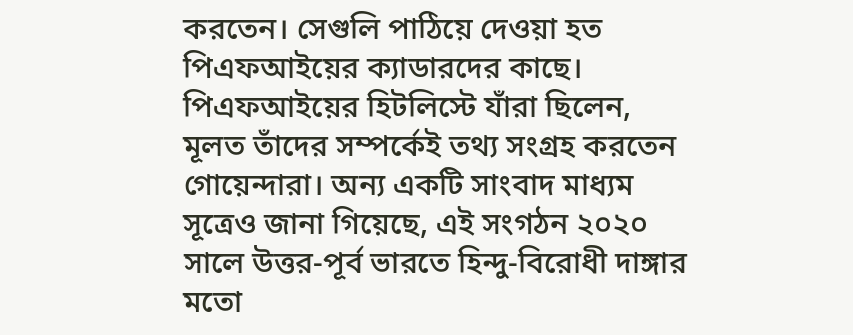করতেন। সেগুলি পাঠিয়ে দেওয়া হত পিএফআইয়ের ক্যাডারদের কাছে। পিএফআইয়ের হিটলিস্টে যাঁরা ছিলেন, মূলত তাঁদের সম্পর্কেই তথ্য সংগ্রহ করতেন গোয়েন্দারা। অন্য একটি সাংবাদ মাধ্যম সূত্রেও জানা গিয়েছে, এই সংগঠন ২০২০ সালে উত্তর-পূর্ব ভারতে হিন্দু-বিরোধী দাঙ্গার মতো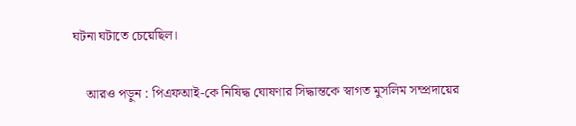ঘটনা ঘটাতে চেয়েছিল।

    আরও পড়ুন : পিএফআই-কে নিষিদ্ধ ঘোষণার সিদ্ধান্তকে স্বাগত মুসলিম সম্প্রদায়ের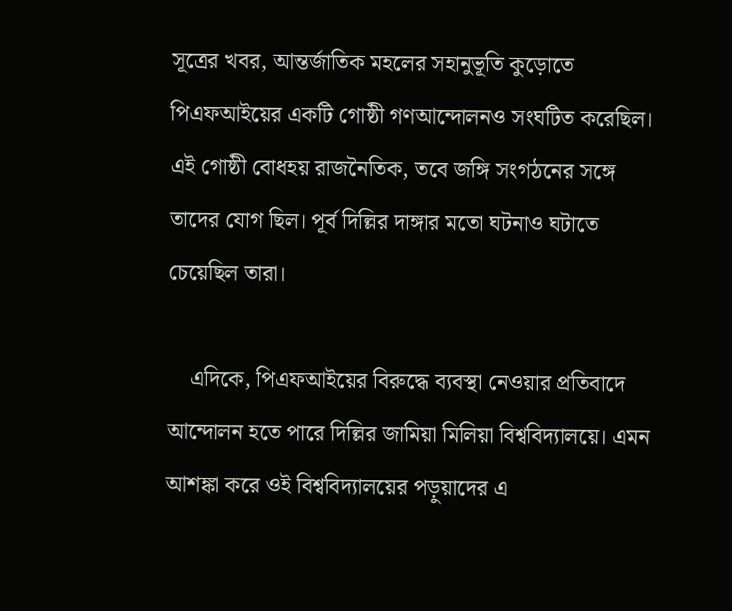সূত্রের খবর, আন্তর্জাতিক মহলের সহানুভূতি কুড়োতে পিএফআইয়ের একটি গোষ্ঠী গণআন্দোলনও সংঘটিত করেছিল। এই গোষ্ঠী বোধহয় রাজনৈতিক, তবে জঙ্গি সংগঠনের সঙ্গে তাদের যোগ ছিল। পূর্ব দিল্লির দাঙ্গার মতো ঘটনাও ঘটাতে চেয়েছিল তারা।

    এদিকে, পিএফআইয়ের বিরুদ্ধে ব্যবস্থা নেওয়ার প্রতিবাদে আন্দোলন হতে পারে দিল্লির জামিয়া মিলিয়া বিশ্ববিদ্যালয়ে। এমন আশঙ্কা করে ওই বিশ্ববিদ্যালয়ের পড়ুয়াদের এ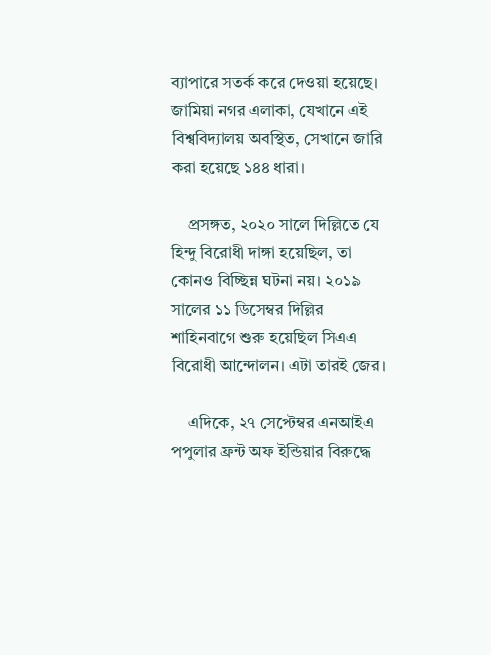ব্যাপারে সতর্ক করে দেওয়া হয়েছে। জামিয়া নগর এলাকা, যেখানে এই বিশ্ববিদ্যালয় অবস্থিত, সেখানে জারি করা হয়েছে ১৪৪ ধারা।

    প্রসঙ্গত, ২০২০ সালে দিল্লিতে যে হিন্দু বিরোধী দাঙ্গা হয়েছিল, তা কোনও বিচ্ছিন্ন ঘটনা নয়। ২০১৯ সালের ১১ ডিসেম্বর দিল্লির শাহিনবাগে শুরু হয়েছিল সিএএ বিরোধী আন্দোলন। এটা তারই জের।

    এদিকে, ২৭ সেপ্টেম্বর এনআইএ পপুলার ফ্রন্ট অফ ইন্ডিয়ার বিরুদ্ধে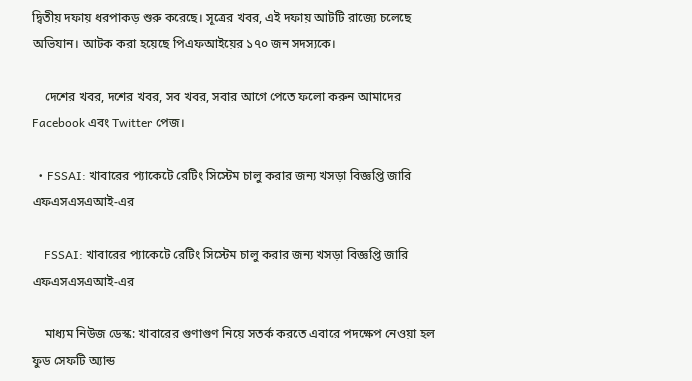দ্বিতীয় দফায় ধরপাকড় শুরু করেছে। সূত্রের খবর, এই দফায় আটটি রাজ্যে চলেছে অভিযান। আটক করা হয়েছে পিএফআইয়ের ১৭০ জন সদস্যকে।

    দেশের খবর, দশের খবর, সব খবর, সবার আগে পেতে ফলো করুন আমাদের Facebook এবং Twitter পেজ।

  • FSSAI: খাবারের প্যাকেটে রেটিং সিস্টেম চালু করার জন্য খসড়া বিজ্ঞপ্তি জারি এফএসএসএআই-এর

    FSSAI: খাবারের প্যাকেটে রেটিং সিস্টেম চালু করার জন্য খসড়া বিজ্ঞপ্তি জারি এফএসএসএআই-এর

    মাধ্যম নিউজ ডেস্ক: খাবারের গুণাগুণ নিয়ে সতর্ক করতে এবারে পদক্ষেপ নেওয়া হল ফুড সেফটি অ্যান্ড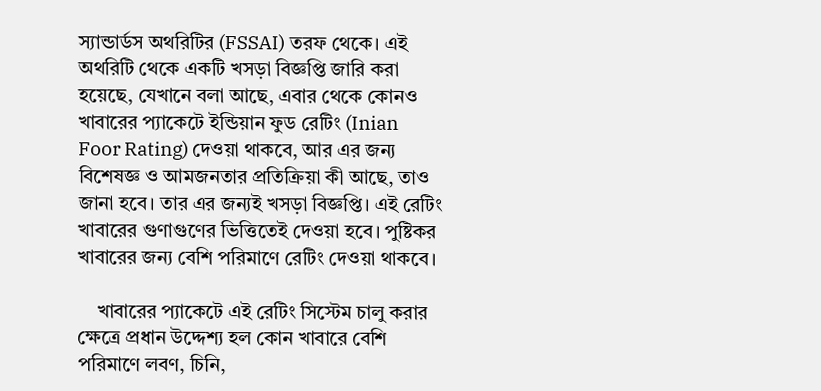স্যান্ডার্ডস অথরিটির (FSSAI) তরফ থেকে। এই অথরিটি থেকে একটি খসড়া বিজ্ঞপ্তি জারি করা হয়েছে, যেখানে বলা আছে, এবার থেকে কোনও খাবারের প্যাকেটে ইন্ডিয়ান ফুড রেটিং (Inian Foor Rating) দেওয়া থাকবে, আর এর জন্য বিশেষজ্ঞ ও আমজনতার প্রতিক্রিয়া কী আছে, তাও জানা হবে। তার এর জন্যই খসড়া বিজ্ঞপ্তি। এই রেটিং খাবারের গুণাগুণের ভিত্তিতেই দেওয়া হবে। পুষ্টিকর খাবারের জন্য বেশি পরিমাণে রেটিং দেওয়া থাকবে।

    খাবারের প্যাকেটে এই রেটিং সিস্টেম চালু করার ক্ষেত্রে প্রধান উদ্দেশ্য হল কোন খাবারে বেশি পরিমাণে লবণ, চিনি,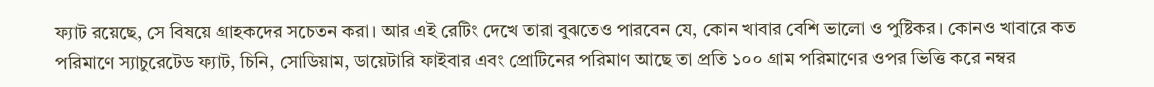ফ্যাট রয়েছে, সে বিষয়ে গ্রাহকদের সচেতন করা। আর এই রেটিং দেখে তারা বুঝতেও পারবেন যে, কোন খাবার বেশি ভালো ও পুষ্টিকর। কোনও খাবারে কত পরিমাণে স্যাচুরেটেড ফ্যাট, চিনি, সোডিয়াম, ডায়েটারি ফাইবার এবং প্রোটিনের পরিমাণ আছে তা প্রতি ১০০ গ্রাম পরিমাণের ওপর ভিত্তি করে নম্বর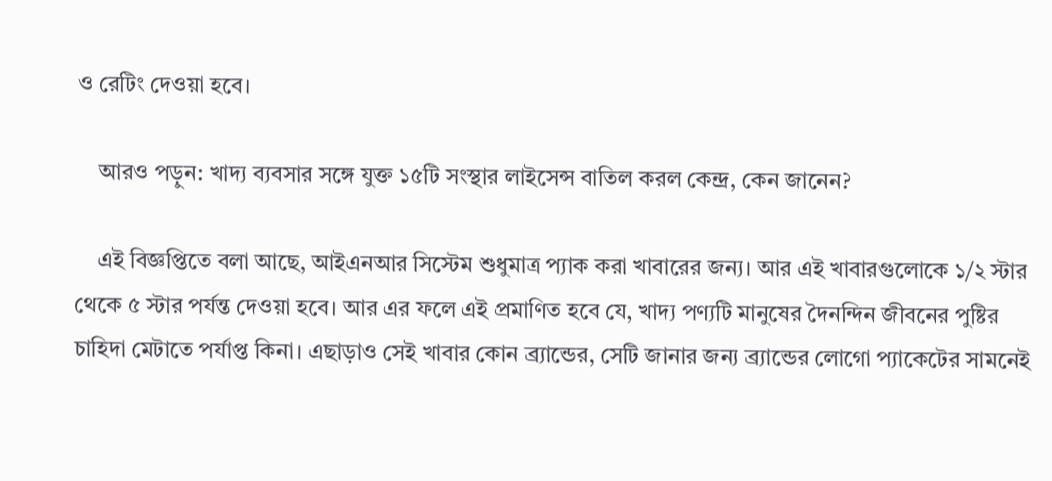ও রেটিং দেওয়া হবে।

    আরও পড়ুন: খাদ্য ব্যবসার সঙ্গে যুক্ত ১৫টি সংস্থার লাইসেন্স বাতিল করল কেন্দ্র, কেন জানেন?

    এই বিজ্ঞপ্তিতে বলা আছে, আইএনআর সিস্টেম শুধুমাত্র প্যাক করা খাবারের জন্য। আর এই খাবারগুলোকে ১/২ স্টার থেকে ৫ স্টার পর্যন্ত দেওয়া হবে। আর এর ফলে এই প্রমাণিত হবে যে, খাদ্য পণ্যটি মানুষের দৈনন্দিন জীবনের পুষ্টির চাহিদা মেটাতে পর্যাপ্ত কিনা। এছাড়াও সেই খাবার কোন ব্র্যান্ডের, সেটি জানার জন্য ব্র্যান্ডের লোগো প্যাকেটের সামনেই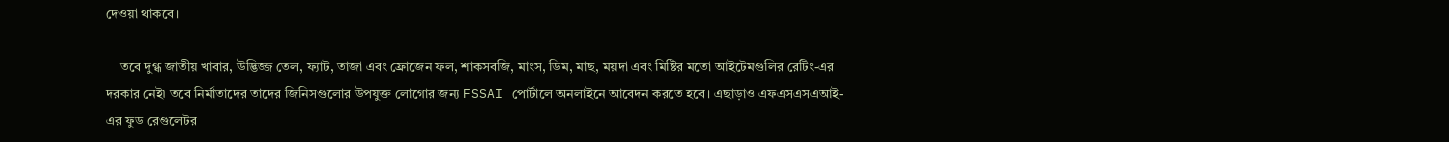দেওয়া থাকবে।

    তবে দুগ্ধ জাতীয় খাবার, উদ্ভিজ্জ তেল, ফ্যাট, তাজা এবং ফ্রোজেন ফল, শাকসবজি, মাংস, ডিম, মাছ, ময়দা এবং মিষ্টির মতো আইটেমগুলির রেটিং-এর দরকার নেই৷ তবে নির্মাতাদের তাদের জিনিসগুলোর উপযুক্ত লোগোর জন্য FSSAI পোর্টালে অনলাইনে আবেদন করতে হবে। এছাড়াও এফএসএসএআই-এর ফুড রেগুলেটর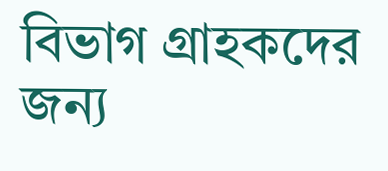বিভাগ গ্রাহকদের জন্য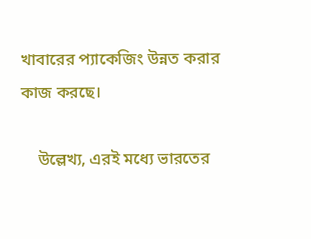খাবারের প্যাকেজিং উন্নত করার কাজ করছে।

    উল্লেখ্য, এরই মধ্যে ভারতের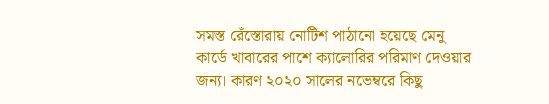সমস্ত রেঁস্তোরায় নোটিশ পাঠানো হয়েছে মেনু কার্ডে খাবারের পাশে ক্যালোরির পরিমাণ দেওয়ার জন্য। কারণ ২০২০ সালের নভেম্বরে কিছু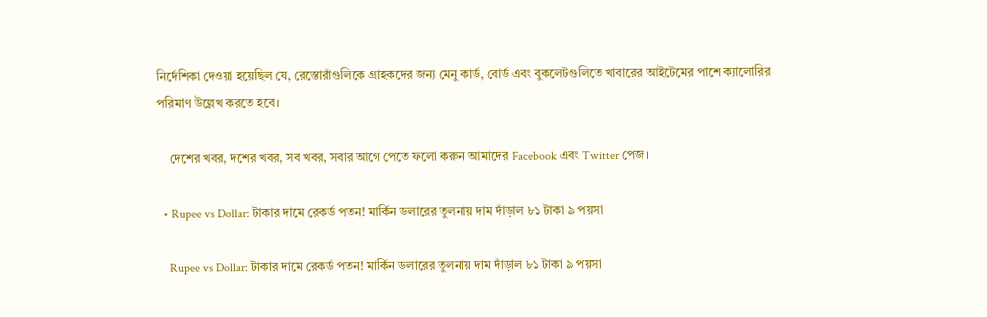নির্দেশিকা দেওয়া হয়েছিল যে, রেস্তোরাঁগুলিকে গ্রাহকদের জন্য মেনু কার্ড, বোর্ড এবং বুকলেটগুলিতে খাবারের আইটেমের পাশে ক্যালোরির পরিমাণ উল্লেখ করতে হবে।

    দেশের খবর, দশের খবর, সব খবর, সবার আগে পেতে ফলো করুন আমাদের Facebook এবং Twitter পেজ।

  • Rupee vs Dollar: টাকার দামে রেকর্ড পতন! মার্কিন ডলারের তুলনায় দাম দাঁড়াল ৮১ টাকা ৯ পয়সা

    Rupee vs Dollar: টাকার দামে রেকর্ড পতন! মার্কিন ডলারের তুলনায় দাম দাঁড়াল ৮১ টাকা ৯ পয়সা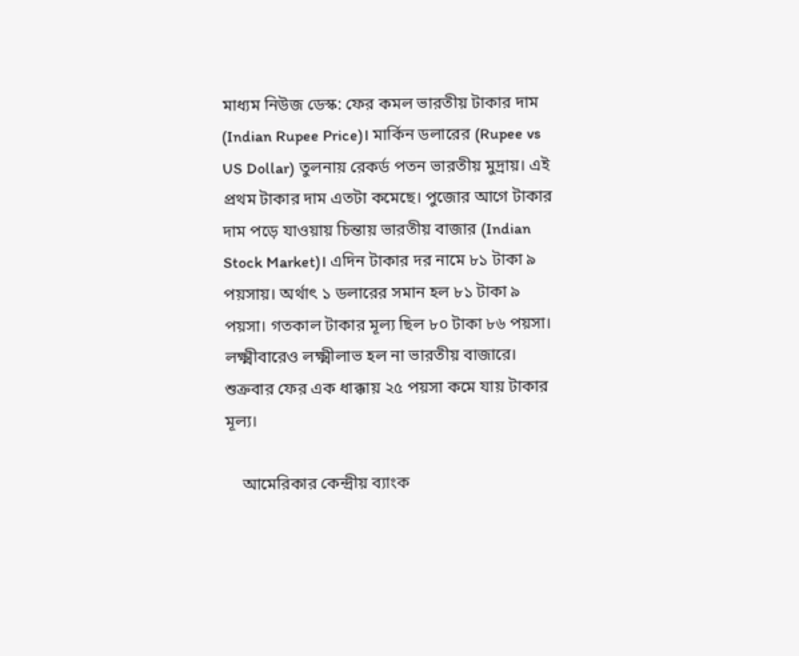মাধ্যম নিউজ ডেস্ক: ফের কমল ভারতীয় টাকার দাম (Indian Rupee Price)। মার্কিন ডলারের (Rupee vs US Dollar) তুলনায় রেকর্ড পতন ভারতীয় মুদ্রায়। এই প্রথম টাকার দাম এতটা কমেছে। পুজোর আগে টাকার দাম পড়ে যাওয়ায় চিন্তায় ভারতীয় বাজার (Indian Stock Market)। এদিন টাকার দর নামে ৮১ টাকা ৯ পয়সায়। অর্থাৎ ১ ডলারের সমান হল ৮১ টাকা ৯ পয়সা। গতকাল টাকার মূল্য ছিল ৮০ টাকা ৮৬ পয়সা। লক্ষ্মীবারেও লক্ষ্মীলাভ হল না ভারতীয় বাজারে। শুক্রবার ফের এক ধাক্কায় ২৫ পয়সা কমে যায় টাকার মূল্য।

    আমেরিকার কেন্দ্রীয় ব্যাংক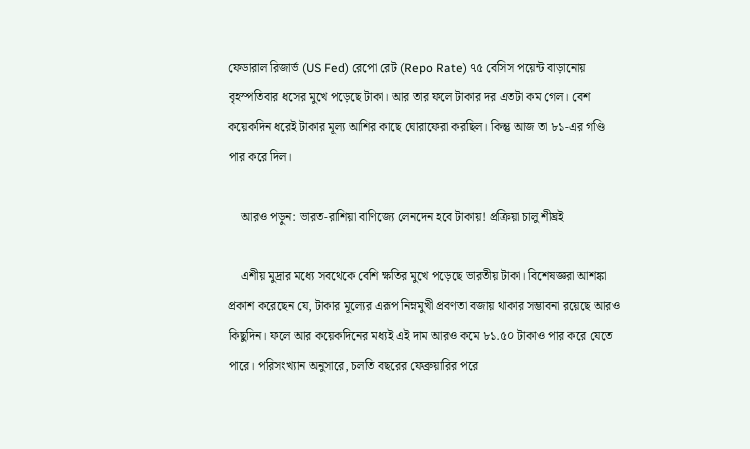ফেডারাল রিজার্ভ (US Fed) রেপো রেট (Repo Rate) ৭৫ বেসিস পয়েন্ট বাড়ানোয় বৃহস্পতিবার ধসের মুখে পড়েছে টাকা। আর তার ফলে টাকার দর এতটা কম গেল। বেশ কয়েকদিন ধরেই টাকার মূল্য আশির কাছে ঘোরাফেরা করছিল। কিন্তু আজ তা ৮১-এর গণ্ডি পার করে দিল।

    আরও পড়ুন: ভারত-রাশিয়া বাণিজ্যে লেনদেন হবে টাকায়! প্রক্রিয়া চালু শীঘ্রই

    এশীয় মুদ্রার মধ্যে সবথেকে বেশি ক্ষতির মুখে পড়েছে ভারতীয় টাকা। বিশেষজ্ঞরা আশঙ্কা প্রকাশ করেছেন যে, টাকার মূল্যের এরূপ নিম্নমুখী প্রবণতা বজায় থাকার সম্ভাবনা রয়েছে আরও কিছুদিন। ফলে আর কয়েকদিনের মধ্যই এই দাম আরও কমে ৮১.৫০ টাকাও পার করে যেতে পারে। পরিসংখ্যান অনুসারে, চলতি বছরের ফেব্রুয়ারির পরে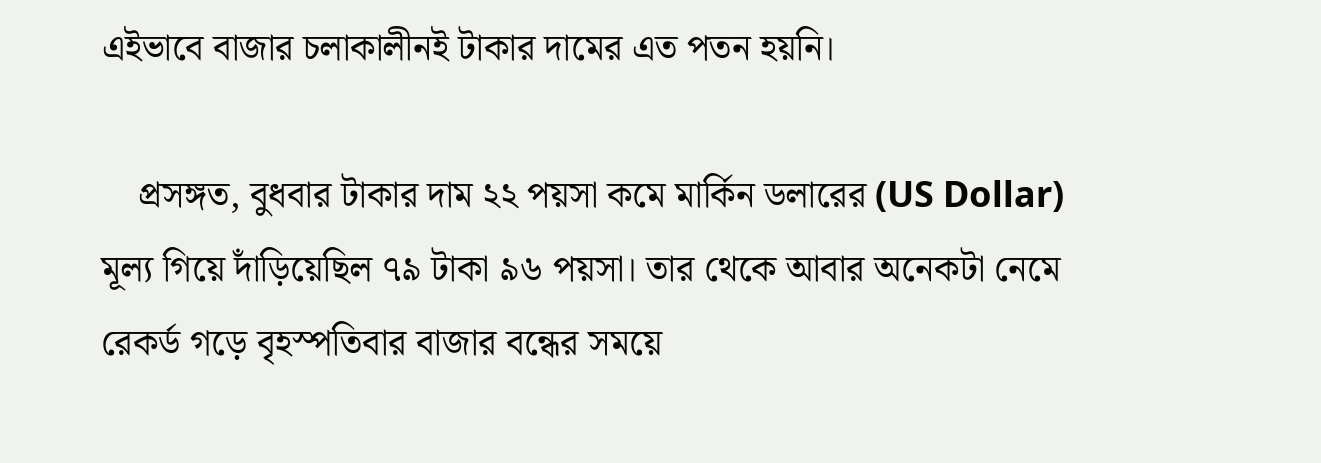এইভাবে বাজার চলাকালীনই টাকার দামের এত পতন হয়নি।

    প্রসঙ্গত, বুধবার টাকার দাম ২২ পয়সা কমে মার্কিন ডলারের (US Dollar) মূল্য গিয়ে দাঁড়িয়েছিল ৭৯ টাকা ৯৬ পয়সা। তার থেকে আবার অনেকটা নেমে রেকর্ড গড়ে বৃহস্পতিবার বাজার বন্ধের সময়ে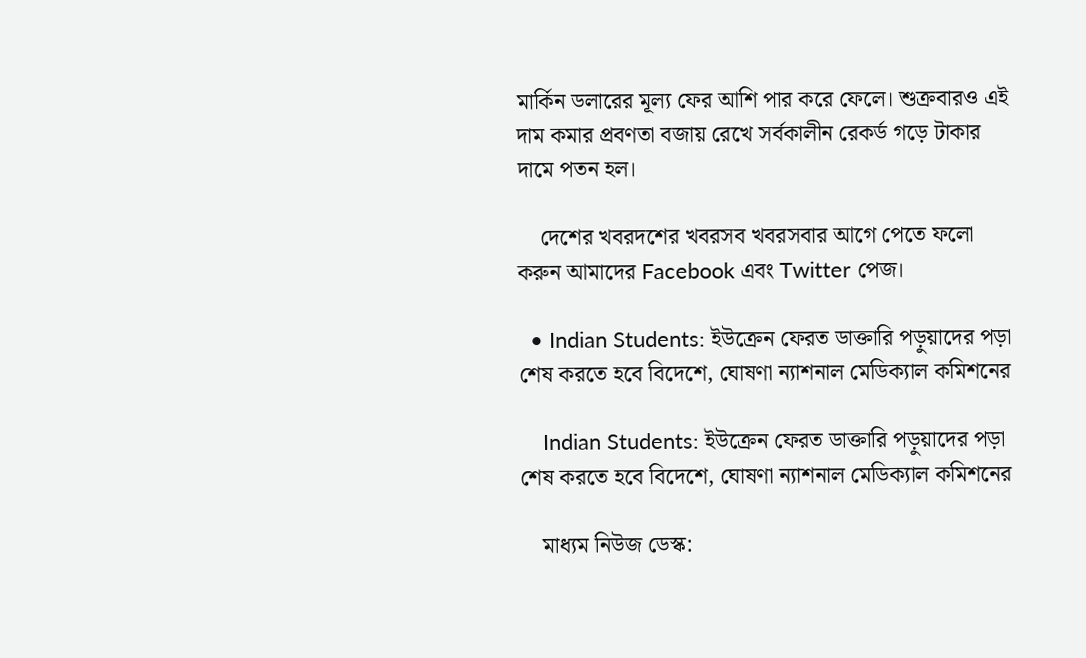মার্কিন ডলারের মূল্য ফের আশি পার করে ফেলে। শুক্রবারও এই দাম কমার প্রবণতা বজায় রেখে সর্বকালীন রেকর্ড গড়ে টাকার দামে পতন হল।

    দেশের খবরদশের খবরসব খবরসবার আগে পেতে ফলো করুন আমাদের Facebook এবং Twitter পেজ।

  • Indian Students: ইউক্রেন ফেরত ডাক্তারি পড়ুয়াদের পড়া শেষ করতে হবে বিদেশে, ঘোষণা ন্যাশনাল মেডিক্যাল কমিশনের

    Indian Students: ইউক্রেন ফেরত ডাক্তারি পড়ুয়াদের পড়া শেষ করতে হবে বিদেশে, ঘোষণা ন্যাশনাল মেডিক্যাল কমিশনের

    মাধ্যম নিউজ ডেস্ক: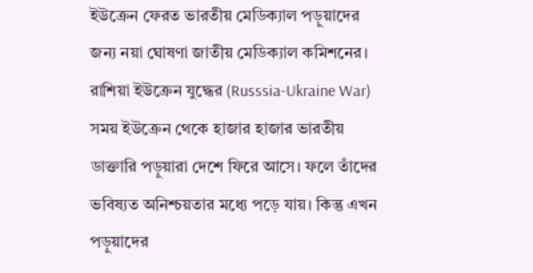ইউক্রেন ফেরত ভারতীয় মেডিক্যাল পড়ুয়াদের জন্য নয়া ঘোষণা জাতীয় মেডিক্যাল কমিশনের। রাশিয়া ইউক্রেন যুদ্ধের (Russsia-Ukraine War) সময় ইউক্রেন থেকে হাজার হাজার ভারতীয় ডাক্তারি পড়ুয়ারা দেশে ফিরে আসে। ফলে তাঁদের ভবিষ্যত অনিশ্চয়তার মধ্যে পড়ে যায়। কিন্তু এখন পড়ুয়াদের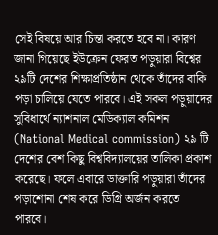সেই বিষয়ে আর চিন্তা করতে হবে না। কারণ জানা গিয়েছে ইউক্রেন ফেরত পড়ুয়ারা বিশ্বের ২৯টি দেশের শিক্ষাপ্রতিষ্ঠান থেকে তাঁদের বাকি পড়া চালিয়ে যেতে পারবে। এই সকল পড়ুয়াদের সুবিধার্থে ন্যাশনাল মেডিক্যাল কমিশন (National Medical commission) ২৯ টি দেশের বেশ কিছু বিশ্ববিদ্যালয়ের তালিকা প্রকাশ করেছে। ফলে এবারে ডাক্তারি পড়ুয়ারা তাঁদের পড়াশোনা শেষ করে ডিগ্রি অর্জন করতে পারবে।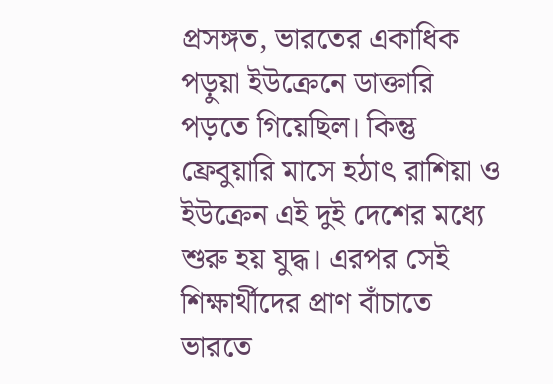প্রসঙ্গত, ভারতের একাধিক পড়ুয়া ইউক্রেনে ডাক্তারি পড়তে গিয়েছিল। কিন্তু ফ্রেবুয়ারি মাসে হঠাৎ রাশিয়া ও ইউক্রেন এই দুই দেশের মধ্যে শুরু হয় যুদ্ধ। এরপর সেই শিক্ষার্থীদের প্রাণ বাঁচাতে ভারতে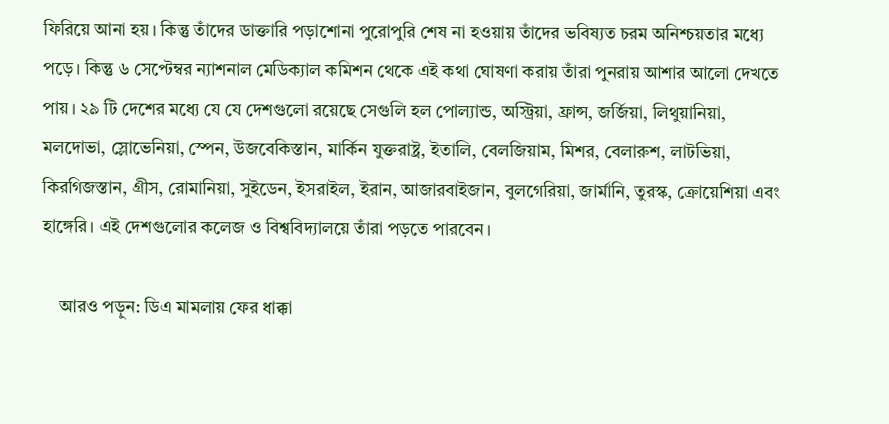ফিরিয়ে আনা হয়। কিন্তু তাঁদের ডাক্তারি পড়াশোনা পুরোপুরি শেষ না হওয়ায় তাঁদের ভবিষ্যত চরম অনিশ্চয়তার মধ্যে পড়ে। কিন্তু ৬ সেপ্টেম্বর ন্যাশনাল মেডিক্যাল কমিশন থেকে এই কথা ঘোষণা করায় তাঁরা পুনরায় আশার আলো দেখতে পায়। ২৯ টি দেশের মধ্যে যে যে দেশগুলো রয়েছে সেগুলি হল পোল্যান্ড, অস্ট্রিয়া, ফ্রান্স, জর্জিয়া, লিথুয়ানিয়া, মলদোভা, স্লোভেনিয়া, স্পেন, উজবেকিস্তান, মার্কিন যুক্তরাষ্ট্র, ইতালি, বেলজিয়াম, মিশর, বেলারুশ, লাটভিয়া, কিরগিজস্তান, গ্রীস, রোমানিয়া, সুইডেন, ইসরাইল, ইরান, আজারবাইজান, বুলগেরিয়া, জার্মানি, তুরস্ক, ক্রোয়েশিয়া এবং হাঙ্গেরি। এই দেশগুলোর কলেজ ও বিশ্ববিদ্যালয়ে তাঁরা পড়তে পারবেন।

    আরও পড়ুন: ডিএ মামলায় ফের ধাক্কা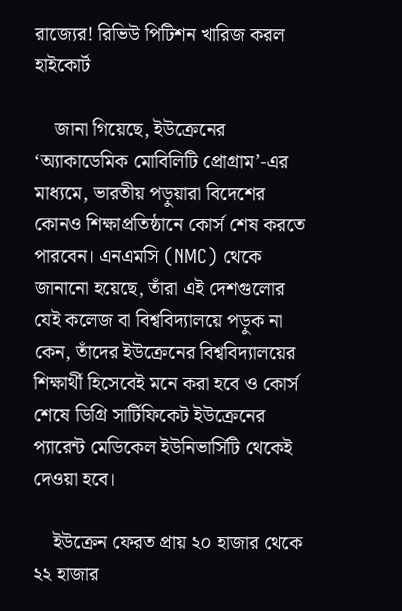রাজ্যের! রিভিউ পিটিশন খারিজ করল হাইকোর্ট

    জানা গিয়েছে, ইউক্রেনের ‘অ্যাকাডেমিক মোবিলিটি প্রোগ্রাম’-এর মাধ্যমে, ভারতীয় পড়ুয়ারা বিদেশের কোনও শিক্ষাপ্রতিষ্ঠানে কোর্স শেষ করতে পারবেন। এনএমসি (NMC) থেকে জানানো হয়েছে, তাঁরা এই দেশগুলোর যেই কলেজ বা বিশ্ববিদ্যালয়ে পড়ুক না কেন, তাঁদের ইউক্রেনের বিশ্ববিদ্যালয়ের শিক্ষার্থী হিসেবেই মনে করা হবে ও কোর্স শেষে ডিগ্রি সার্টিফিকেট ইউক্রেনের প্যারেন্ট মেডিকেল ইউনিভার্সিটি থেকেই দেওয়া হবে।

    ইউক্রেন ফেরত প্রায় ২০ হাজার থেকে ২২ হাজার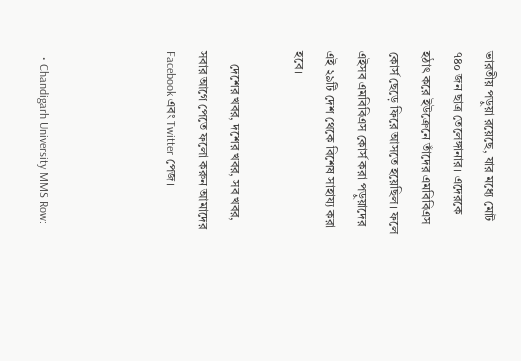ভারতীয় পড়ুয়া রয়েছে, যার মধ্যে মোট ৭৪০ জন ছাত্র তেলেঙ্গানার। এদেরকে  হঠাৎ করে ইউক্রেনে তাঁদের এমবিবিএস কোর্স ছেড়ে ফিরে আসতে হয়েছিল। ফলে এইসব এমবিবিএস কোর্স করা পড়ুয়াদের এই ২৯টি দেশ থেকে বিশেষ সাহায্য করা হবে।

    দেশের খবর, দশের খবর, সব খবর, সবার আগে পেতে ফলো করুন আমাদের Facebook এবং Twitter পেজ।



  • Chandigarh University MMS Row: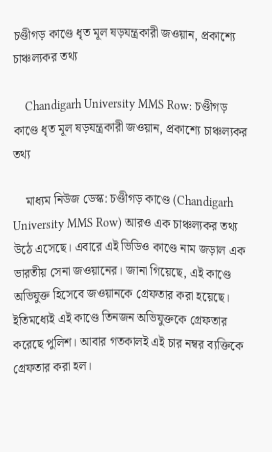চণ্ডীগড় কাণ্ডে ধৃত মূল ষড়যন্ত্রকারী জওয়ান, প্রকাশ্যে চাঞ্চল্যকর তথ্য

    Chandigarh University MMS Row: চণ্ডীগড় কাণ্ডে ধৃত মূল ষড়যন্ত্রকারী জওয়ান, প্রকাশ্যে চাঞ্চল্যকর তথ্য

    মাধ্যম নিউজ ডেস্ক: চণ্ডীগড় কাণ্ডে (Chandigarh University MMS Row) আরও এক চাঞ্চল্যকর তথ্য উঠে এসেছে। এবারে এই ভিডিও কাণ্ডে নাম জড়াল এক ভারতীয় সেনা জওয়ানের। জানা গিয়েছে, এই কাণ্ডে অভিযুক্ত হিসেবে জওয়ানকে গ্রেফতার করা হয়েছে। ইতিমধ্যেই এই কাণ্ডে তিনজন অভিযুক্তকে গ্রেফতার করেছে পুলিশ। আবার গতকালই এই চার নম্বর ব্যক্তিকে গ্রেফতার করা হল।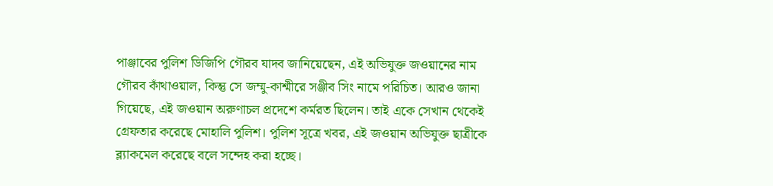পাঞ্জাবের পুলিশ ডিজিপি গৌরব যাদব জানিয়েছেন, এই অভিযুক্ত জওয়ানের নাম গৌরব কাঁথাওয়াল, কিন্তু সে জম্মু-কাশ্মীরে সঞ্জীব সিং নামে পরিচিত। আরও জানা গিয়েছে, এই জওয়ান অরুণাচল প্রদেশে কর্মরত ছিলেন। তাই একে সেখান থেকেই গ্রেফতার করেছে মোহালি পুলিশ। পুলিশ সূত্রে খবর, এই জওয়ান অভিযুক্ত ছাত্রীকে ব্ল্যাকমেল করেছে বলে সন্দেহ করা হচ্ছে।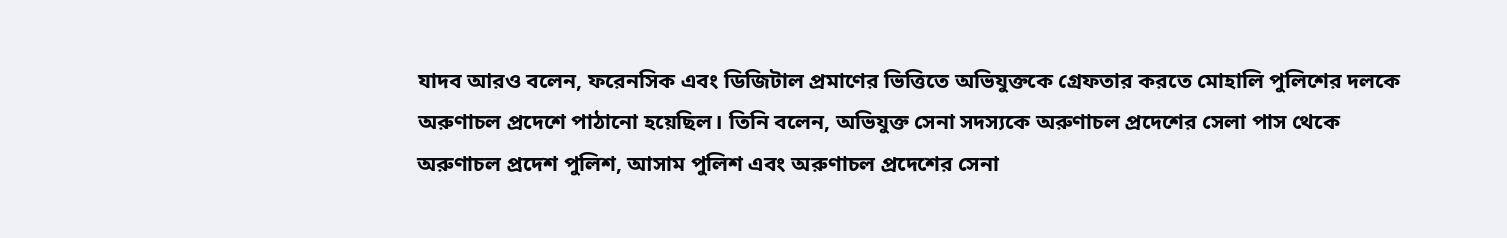যাদব আরও বলেন, ফরেনসিক এবং ডিজিটাল প্রমাণের ভিত্তিতে অভিযুক্তকে গ্রেফতার করতে মোহালি পুলিশের দলকে অরুণাচল প্রদেশে পাঠানো হয়েছিল। তিনি বলেন, অভিযুক্ত সেনা সদস্যকে অরুণাচল প্রদেশের সেলা পাস থেকে অরুণাচল প্রদেশ পুলিশ, আসাম পুলিশ এবং অরুণাচল প্রদেশের সেনা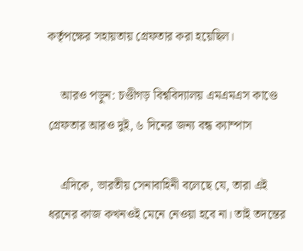কর্তৃপক্ষের সহায়তায় গ্রেফতার করা হয়েছিল।

    আরও পড়ুন: চণ্ডীগড় বিশ্ববিদ্যালয় এমএমএস কাণ্ডে গ্রেফতার আরও দুই, ৬ দিনের জন্য বন্ধ ক্যাম্পাস

    এদিকে, ভারতীয় সেনাবাহিনী বলেছে যে, তারা এই ধরনের কাজ কখনওই মেনে নেওয়া হবে না। তাই তদন্তের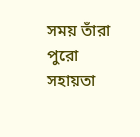সময় তাঁরা পুরো সহায়তা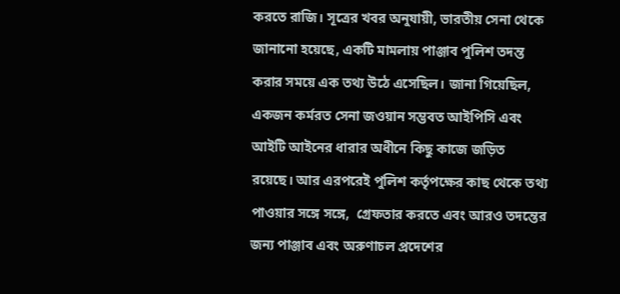করতে রাজি। সূত্রের খবর অনুযায়ী, ভারতীয় সেনা থেকে জানানো হয়েছে, একটি মামলায় পাঞ্জাব পুলিশ তদন্ত করার সময়ে এক তথ্য উঠে এসেছিল। জানা গিয়েছিল, একজন কর্মরত সেনা জওয়ান সম্ভবত আইপিসি এবং আইটি আইনের ধারার অধীনে কিছু কাজে জড়িত রয়েছে। আর এরপরেই পুলিশ কর্তৃপক্ষের কাছ থেকে তথ্য পাওয়ার সঙ্গে সঙ্গে,  গ্রেফতার করতে এবং আরও তদন্তের জন্য পাঞ্জাব এবং অরুণাচল প্রদেশের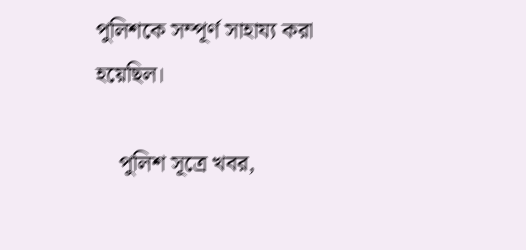পুলিশকে সম্পূর্ণ সাহায্য করা হয়েছিল।

    পুলিশ সূত্রে খবর,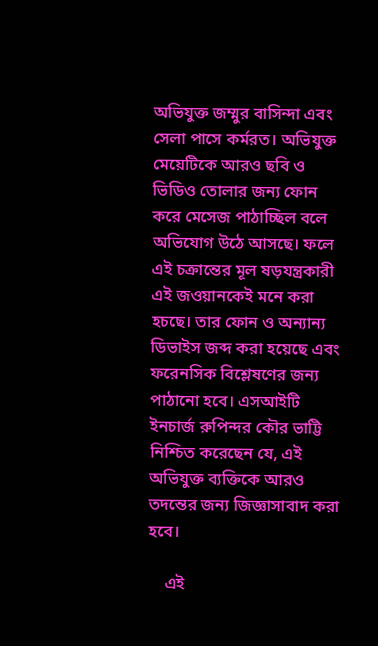অভিযুক্ত জম্মুর বাসিন্দা এবং সেলা পাসে কর্মরত। অভিযুক্ত মেয়েটিকে আরও ছবি ও ভিডিও তোলার জন্য ফোন করে মেসেজ পাঠাচ্ছিল বলে অভিযোগ উঠে আসছে। ফলে এই চক্রান্তের মূল ষড়যন্ত্রকারী এই জওয়ানকেই মনে করা হচছে। তার ফোন ও অন্যান্য ডিভাইস জব্দ করা হয়েছে এবং ফরেনসিক বিশ্লেষণের জন্য পাঠানো হবে। এসআইটি ইনচার্জ রুপিন্দর কৌর ভাট্টি নিশ্চিত করেছেন যে, এই অভিযুক্ত ব্যক্তিকে আরও তদন্তের জন্য জিজ্ঞাসাবাদ করা হবে।

    এই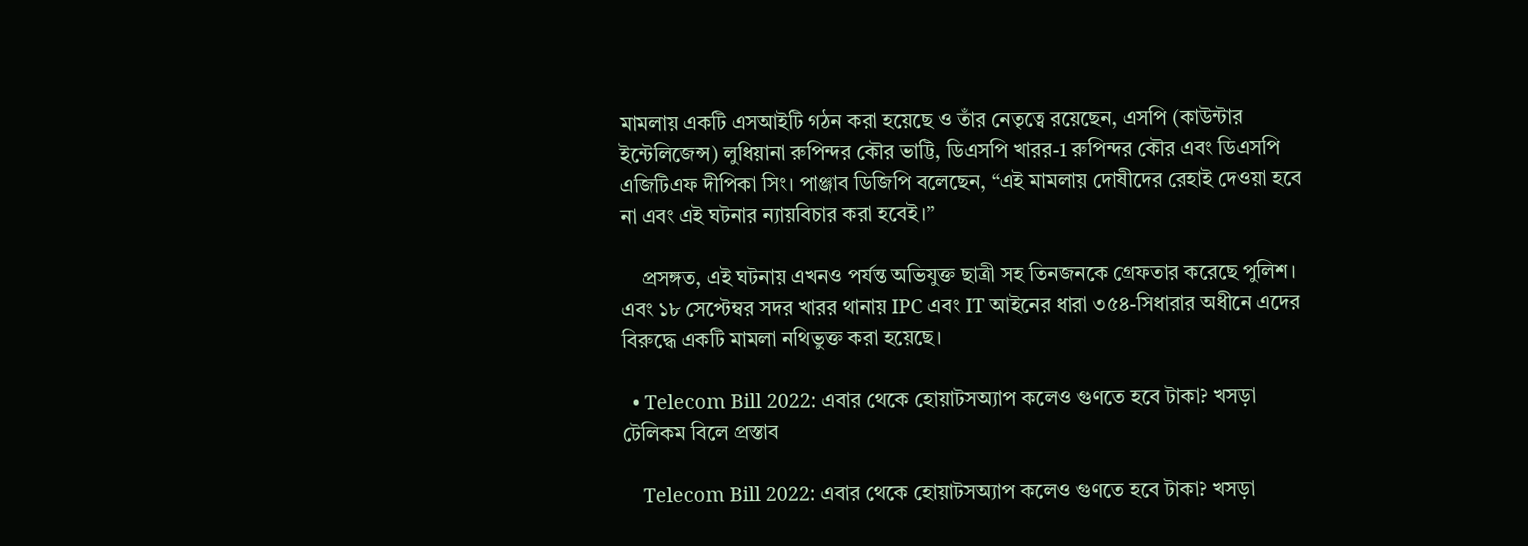মামলায় একটি এসআইটি গঠন করা হয়েছে ও তাঁর নেতৃত্বে রয়েছেন, এসপি (কাউন্টার ইন্টেলিজেন্স) লুধিয়ানা রুপিন্দর কৌর ভাট্টি, ডিএসপি খারর-1 রুপিন্দর কৌর এবং ডিএসপি এজিটিএফ দীপিকা সিং। পাঞ্জাব ডিজিপি বলেছেন, “এই মামলায় দোষীদের রেহাই দেওয়া হবে না এবং এই ঘটনার ন্যায়বিচার করা হবেই।”

    প্রসঙ্গত, এই ঘটনায় এখনও পর্যন্ত অভিযুক্ত ছাত্রী সহ তিনজনকে গ্রেফতার করেছে পুলিশ। এবং ১৮ সেপ্টেম্বর সদর খারর থানায় IPC এবং IT আইনের ধারা ৩৫৪-সিধারার অধীনে এদের বিরুদ্ধে একটি মামলা নথিভুক্ত করা হয়েছে।

  • Telecom Bill 2022: এবার থেকে হোয়াটসঅ্যাপ কলেও গুণতে হবে টাকা? খসড়া টেলিকম বিলে প্রস্তাব

    Telecom Bill 2022: এবার থেকে হোয়াটসঅ্যাপ কলেও গুণতে হবে টাকা? খসড়া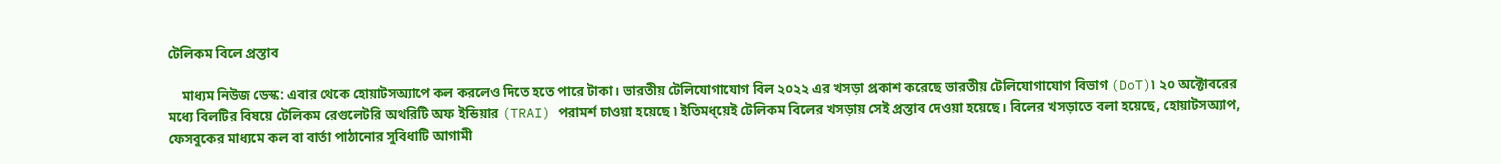টেলিকম বিলে প্রস্তাব

    মাধ্যম নিউজ ডেস্ক: এবার থেকে হোয়াটসঅ্যাপে কল করলেও দিতে হতে পারে টাকা। ভারতীয় টেলিযোগাযোগ বিল ২০২২ এর খসড়া প্রকাশ করেছে ভারতীয় টেলিযোগাযোগ বিভাগ (DoT)৷ ২০ অক্টোবরের মধ্যে বিলটির বিষয়ে টেলিকম রেগুলেটরি অথরিটি অফ ইন্ডিয়ার (TRAI) পরামর্শ চাওয়া হয়েছে ৷ ইতিমধ্য়েই টেলিকম বিলের খসড়ায় সেই প্রস্তাব দেওয়া হয়েছে। বিলের খসড়াতে বলা হয়েছে, হোয়াটসঅ্যাপ, ফেসবুকের মাধ্যমে কল বা বার্তা পাঠানোর সুবিধাটি আগামী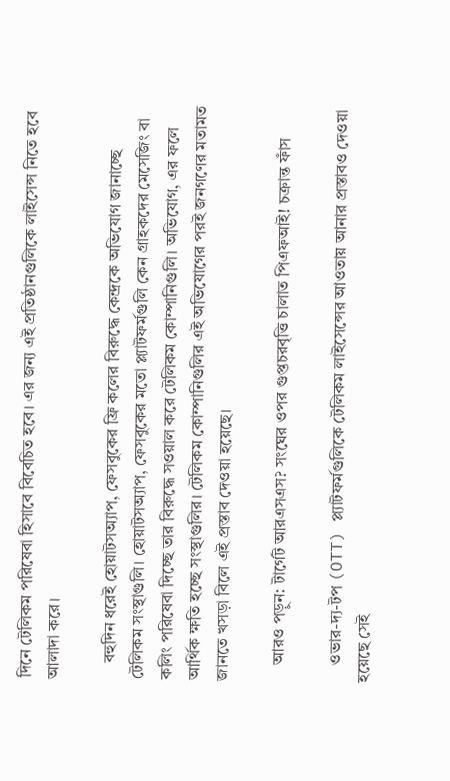দিনে টেলিকম পরিষেবা হিসাবে বিবেচিত হবে। এর জন্য এই প্রতিষ্ঠানগুলিকে লাইসেন্স নিতে হবে আলাদা করে।

    বহুদিন ধরেই হোয়াটসঅ্যাপ, ফেসবুকের ফ্রি কলের বিরুদ্ধে কেন্দ্রকে অভিযোগ জানাচ্ছে টেলিকম সংস্থাগুলি। হোয়াটসঅ্যাপ, ফেসবুকের মতো প্ল্যাটফর্মগুলি কেন গ্রাহকদের মেসেজিং বা কলিং পরিষেবা দিচ্ছে তার বিরুদ্ধে সওয়াল করে টেলিকম কোম্পানিগুলি। অভিযোগ, এর ফলে আর্থিক ক্ষতি হচ্ছে সংস্থাগুলির। টেলিকম কোম্পানিগুলির এই অভিযোগের পরই জনগণের মতামত জানতে খসড়া বিলে এই প্রস্তাব দেওয়া হয়েছে।

    আরও পড়ুন: টার্গেট আরএসএস? সংঘের ওপর গুপ্তচরবৃত্তি চালাত পিএফআই! চক্রান্ত ফাঁস

    ওভার-দ্য-টপ (OTT) প্ল্যাটফর্মগুলিকে টেলিকম লাইসেন্সের আওতায় আনার প্রস্তাবও দেওয়া হয়েছে সেই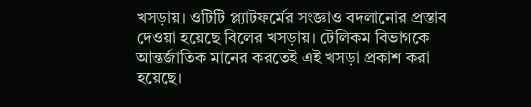খসড়ায়। ওটিটি প্ল্যাটফর্মের সংজ্ঞাও বদলানোর প্রস্তাব দেওয়া হয়েছে বিলের খসড়ায়। টেলিকম বিভাগকে আন্তর্জাতিক মানের করতেই এই খসড়া প্রকাশ করা হয়েছে।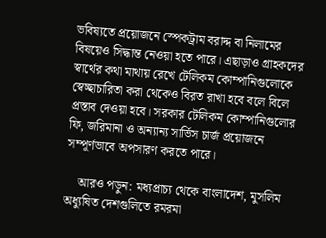ভবিষ্যতে প্রয়োজনে স্পেকট্রাম বরাদ্দ বা নিলামের বিষয়েও সিদ্ধান্ত নেওয়া হতে পারে। এছাড়াও গ্রাহকদের স্বার্থের কথা মাথায় রেখে টেলিকম কোম্পানিগুলোকে স্বেচ্ছাচারিতা করা থেকেও বিরত রাখা হবে বলে বিলে প্রস্তাব দেওয়া হবে। সরকার টেলিকম কোম্পানিগুলোর ফি, জরিমানা ও অন্যান্য সার্ভিস চার্জ প্রয়োজনে সম্পূর্ণভাবে অপসারণ করতে পারে।

    আরও পড়ুন: মধ্যপ্রাচ্য থেকে বাংলাদেশ, মুসলিম অধ্যুষিত দেশগুলিতে রমরমা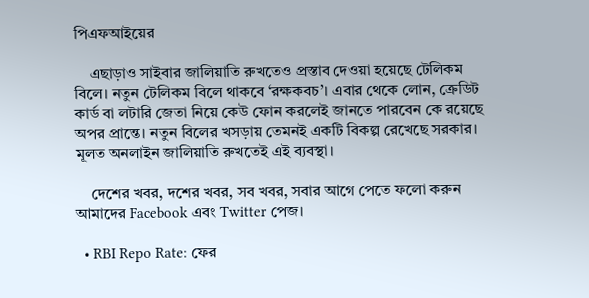পিএফআইয়ের

    এছাড়াও সাইবার জালিয়াতি রুখতেও প্রস্তাব দেওয়া হয়েছে টেলিকম বিলে। নতুন টেলিকম বিলে থাকবে ‘রক্ষকবচ’। এবার থেকে লোন, ক্রেডিট কার্ড বা লটারি জেতা নিয়ে কেউ ফোন করলেই জানতে পারবেন কে রয়েছে অপর প্রান্তে। নতুন বিলের খসড়ায় তেমনই একটি বিকল্প রেখেছে সরকার। মূলত অনলাইন জালিয়াতি রুখতেই এই ব্যবস্থা।

    দেশের খবর, দশের খবর, সব খবর, সবার আগে পেতে ফলো করুন আমাদের Facebook এবং Twitter পেজ।

  • RBI Repo Rate: ফের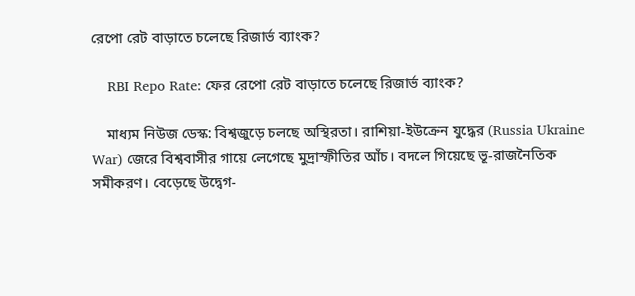রেপো রেট বাড়াতে চলেছে রিজার্ভ ব্যাংক?

    RBI Repo Rate: ফের রেপো রেট বাড়াতে চলেছে রিজার্ভ ব্যাংক?

    মাধ্যম নিউজ ডেস্ক: বিশ্বজুড়ে চলছে অস্থিরতা। রাশিয়া-ইউক্রেন যুদ্ধের (Russia Ukraine War) জেরে বিশ্ববাসীর গায়ে লেগেছে মুদ্রাস্ফীতির আঁচ। বদলে গিয়েছে ভূ-রাজনৈতিক সমীকরণ। বেড়েছে উদ্বেগ-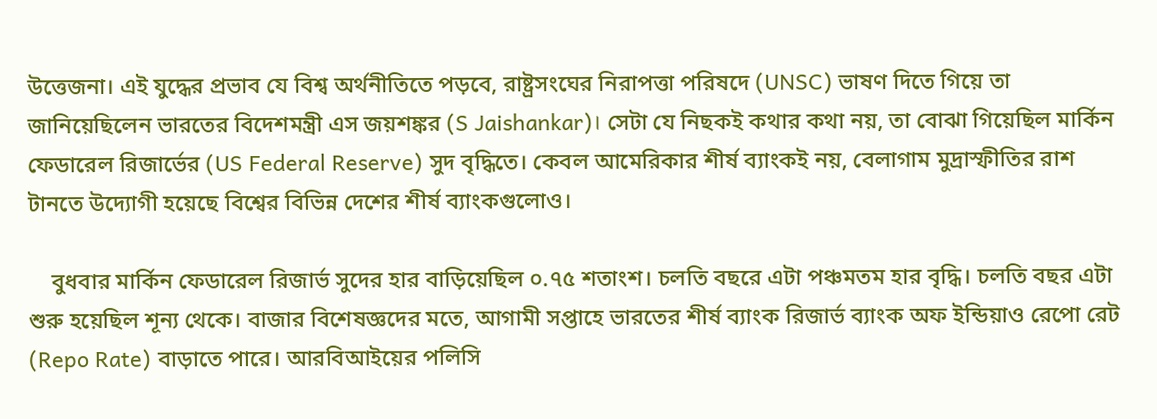উত্তেজনা। এই যুদ্ধের প্রভাব যে বিশ্ব অর্থনীতিতে পড়বে, রাষ্ট্রসংঘের নিরাপত্তা পরিষদে (UNSC) ভাষণ দিতে গিয়ে তা জানিয়েছিলেন ভারতের বিদেশমন্ত্রী এস জয়শঙ্কর (S Jaishankar)। সেটা যে নিছকই কথার কথা নয়, তা বোঝা গিয়েছিল মার্কিন ফেডারেল রিজার্ভের (US Federal Reserve) সুদ বৃদ্ধিতে। কেবল আমেরিকার শীর্ষ ব্যাংকই নয়, বেলাগাম মুদ্রাস্ফীতির রাশ টানতে উদ্যোগী হয়েছে বিশ্বের বিভিন্ন দেশের শীর্ষ ব্যাংকগুলোও।

    বুধবার মার্কিন ফেডারেল রিজার্ভ সুদের হার বাড়িয়েছিল ০.৭৫ শতাংশ। চলতি বছরে এটা পঞ্চমতম হার বৃদ্ধি। চলতি বছর এটা শুরু হয়েছিল শূন্য থেকে। বাজার বিশেষজ্ঞদের মতে, আগামী সপ্তাহে ভারতের শীর্ষ ব্যাংক রিজার্ভ ব্যাংক অফ ইন্ডিয়াও রেপো রেট (Repo Rate) বাড়াতে পারে। আরবিআইয়ের পলিসি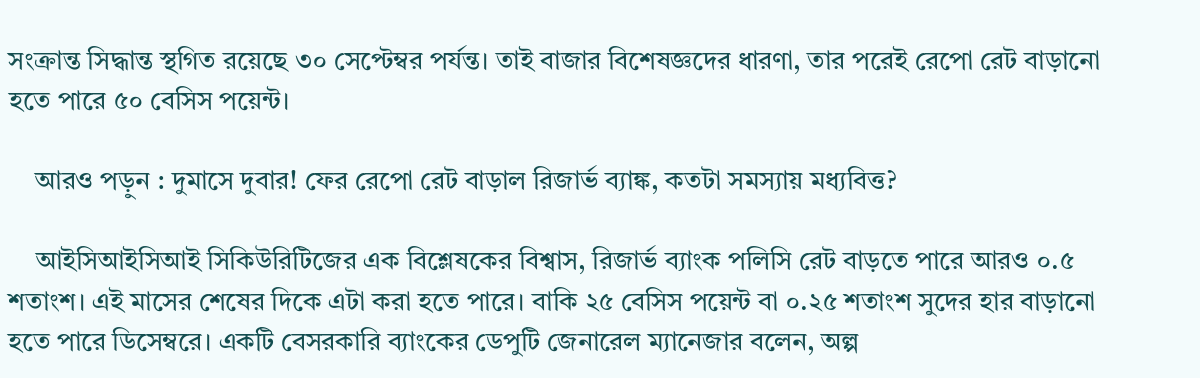সংক্রান্ত সিদ্ধান্ত স্থগিত রয়েছে ৩০ সেপ্টেম্বর পর্যন্ত। তাই বাজার বিশেষজ্ঞদের ধারণা, তার পরেই রেপো রেট বাড়ানো হতে পারে ৫০ বেসিস পয়েন্ট।

    আরও পড়ুন : দুমাসে দুবার! ফের রেপো রেট বাড়াল রিজার্ভ ব্যাঙ্ক, কতটা সমস্যায় মধ্যবিত্ত?

    আইসিআইসিআই সিকিউরিটিজের এক বিশ্লেষকের বিশ্বাস, রিজার্ভ ব্যাংক পলিসি রেট বাড়তে পারে আরও ০.৫ শতাংশ। এই মাসের শেষের দিকে এটা করা হতে পারে। বাকি ২৫ বেসিস পয়েন্ট বা ০.২৫ শতাংশ সুদের হার বাড়ানো হতে পারে ডিসেম্বরে। একটি বেসরকারি ব্যাংকের ডেপুটি জেনারেল ম্যানেজার বলেন, অল্প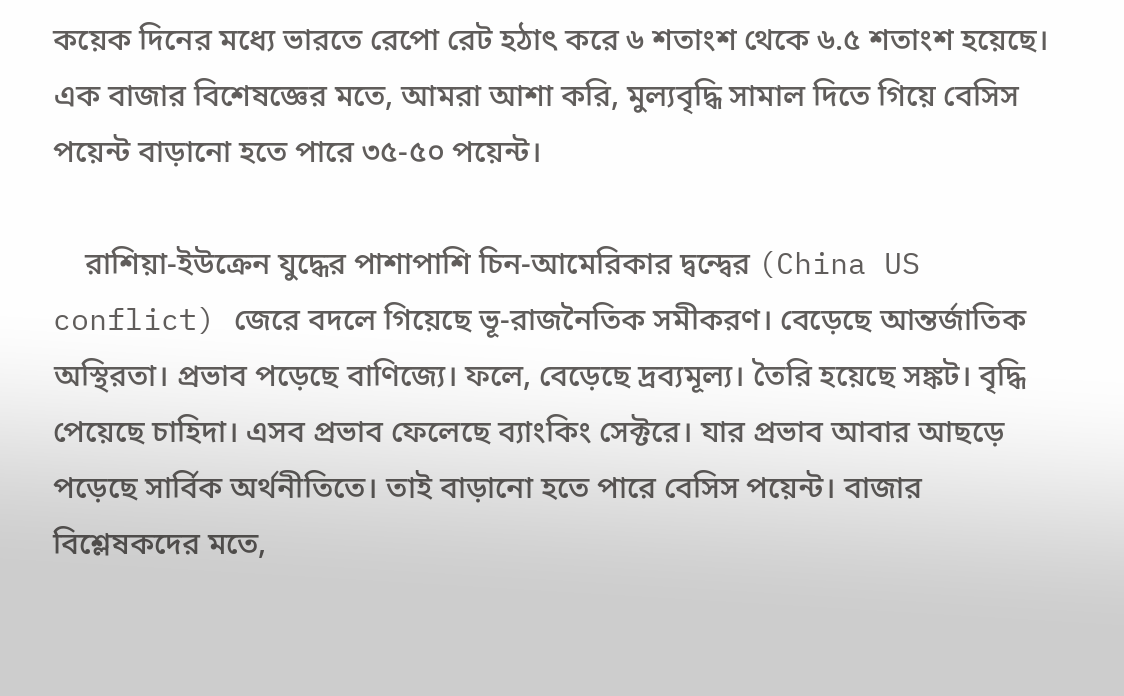কয়েক দিনের মধ্যে ভারতে রেপো রেট হঠাৎ করে ৬ শতাংশ থেকে ৬.৫ শতাংশ হয়েছে। এক বাজার বিশেষজ্ঞের মতে, আমরা আশা করি, মুল্যবৃদ্ধি সামাল দিতে গিয়ে বেসিস পয়েন্ট বাড়ানো হতে পারে ৩৫-৫০ পয়েন্ট।

    রাশিয়া-ইউক্রেন যুদ্ধের পাশাপাশি চিন-আমেরিকার দ্বন্দ্বের (China US conflict) জেরে বদলে গিয়েছে ভূ-রাজনৈতিক সমীকরণ। বেড়েছে আন্তর্জাতিক অস্থিরতা। প্রভাব পড়েছে বাণিজ্যে। ফলে, বেড়েছে দ্রব্যমূল্য। তৈরি হয়েছে সঙ্কট। বৃদ্ধি পেয়েছে চাহিদা। এসব প্রভাব ফেলেছে ব্যাংকিং সেক্টরে। যার প্রভাব আবার আছড়ে পড়েছে সার্বিক অর্থনীতিতে। তাই বাড়ানো হতে পারে বেসিস পয়েন্ট। বাজার বিশ্লেষকদের মতে,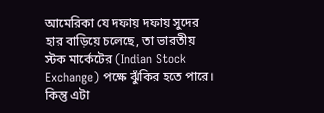আমেরিকা যে দফায় দফায় সুদের হার বাড়িয়ে চলেছে, তা ভারতীয় স্টক মার্কেটের (Indian Stock Exchange) পক্ষে ঝুঁকির হতে পারে। কিন্তু এটা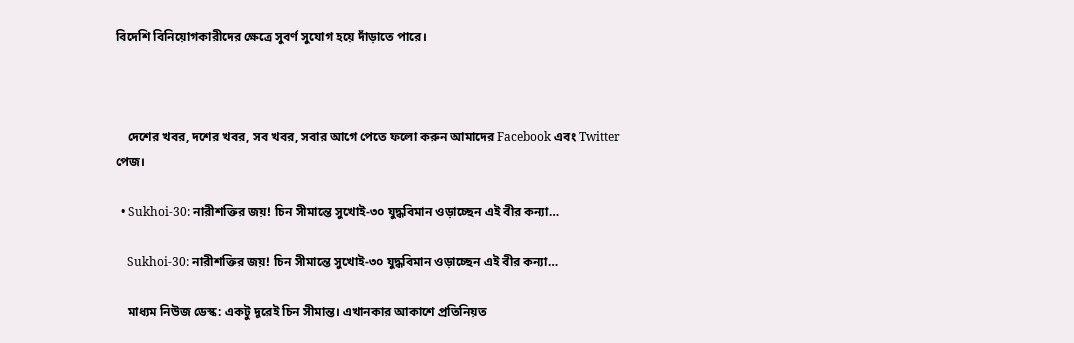বিদেশি বিনিয়োগকারীদের ক্ষেত্রে সুবর্ণ সুযোগ হয়ে দাঁড়াতে পারে।



    দেশের খবর, দশের খবর, সব খবর, সবার আগে পেতে ফলো করুন আমাদের Facebook এবং Twitter পেজ।

  • Sukhoi-30: নারীশক্তির জয়! চিন সীমান্তে সুখোই-৩০ যুদ্ধবিমান ওড়াচ্ছেন এই বীর কন্যা…

    Sukhoi-30: নারীশক্তির জয়! চিন সীমান্তে সুখোই-৩০ যুদ্ধবিমান ওড়াচ্ছেন এই বীর কন্যা…

    মাধ্যম নিউজ ডেস্ক: একটু দূরেই চিন সীমান্ত। এখানকার আকাশে প্রতিনিয়ত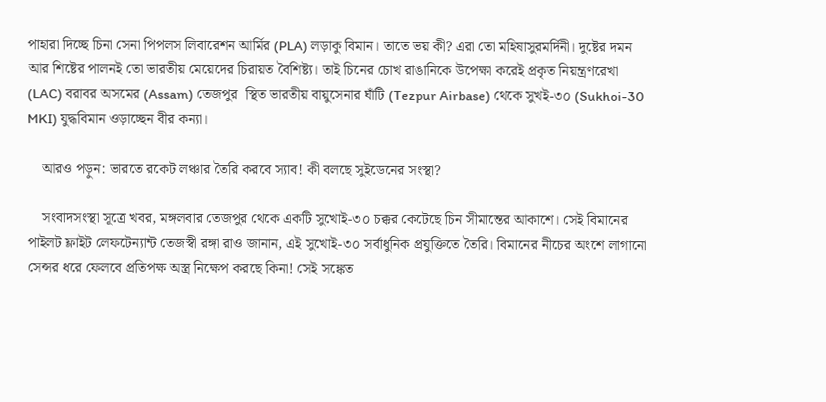পাহারা দিচ্ছে চিনা সেনা পিপলস লিবারেশন আর্মির (PLA) লড়াকু বিমান। তাতে ভয় কী? এরা তো মহিষাসুরমর্দিনী। দুষ্টের দমন আর শিষ্টের পালনই তো ভারতীয় মেয়েদের চিরায়ত বৈশিষ্ট্য। তাই চিনের চোখ রাঙানিকে উপেক্ষা করেই প্রকৃত নিয়ন্ত্রণরেখা (LAC) বরাবর অসমের (Assam) তেজপুর  স্থিত ভারতীয় বায়ুসেনার ঘাঁটি (Tezpur Airbase) থেকে সুখই-৩০ (Sukhoi-30 MKI) যুদ্ধবিমান ওড়াচ্ছেন বীর কন্যা।

    আরও পড়ুন: ভারতে রকেট লঞ্চার তৈরি করবে স্যাব! কী বলছে সুইডেনের সংস্থা?

    সংবাদসংস্থা সূত্রে খবর, মঙ্গলবার তেজপুর থেকে একটি সুখোই-৩০ চক্কর কেটেছে চিন সীমান্তের আকাশে। সেই বিমানের পাইলট ফ্লাইট লেফটেন্যান্ট তেজস্বী রঙ্গা রাও জানান, এই সুখোই-৩০ সর্বাধুনিক প্রযুক্তিতে তৈরি। বিমানের নীচের অংশে লাগানো সেন্সর ধরে ফেলবে প্রতিপক্ষ অস্ত্র নিক্ষেপ করছে কিনা! সেই সঙ্কেত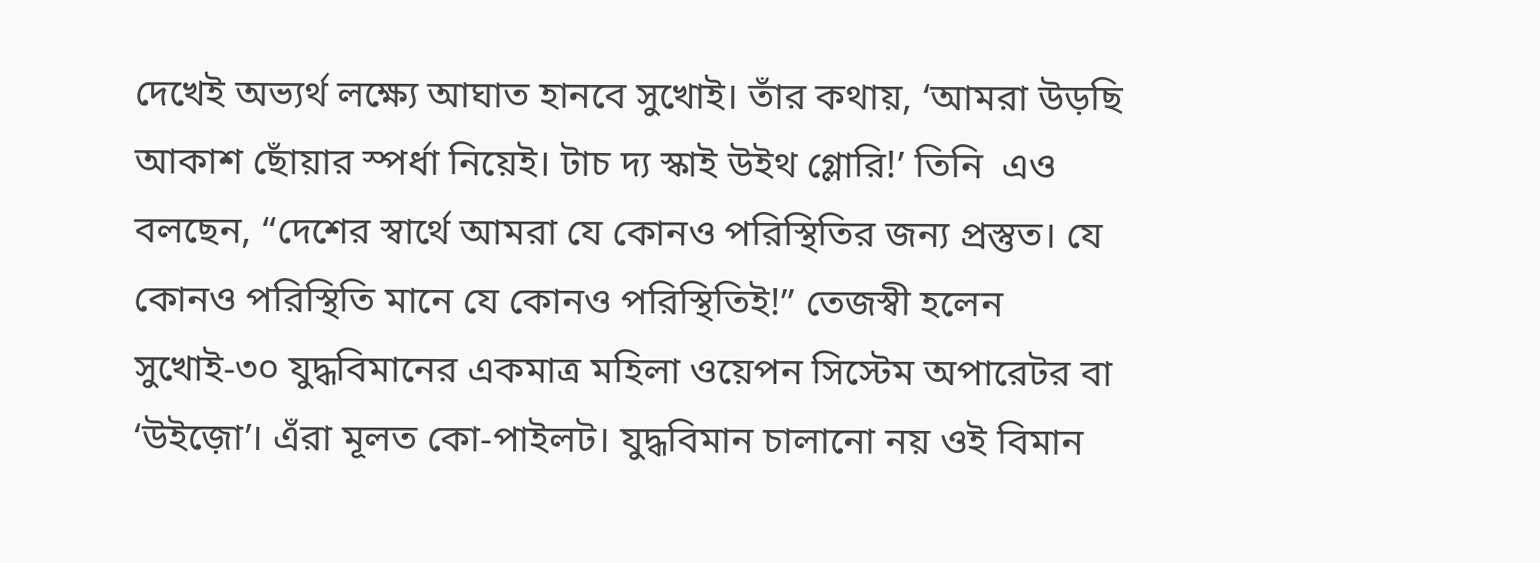দেখেই অভ্যর্থ লক্ষ্যে আঘাত হানবে সুখোই। তাঁর কথায়, ‘আমরা উড়ছি আকাশ ছোঁয়ার স্পর্ধা নিয়েই। টাচ দ্য স্কাই উইথ গ্লোরি!’ তিনি  এও বলছেন, “দেশের স্বার্থে আমরা যে কোনও পরিস্থিতির জন্য প্রস্তুত। যে কোনও পরিস্থিতি মানে যে কোনও পরিস্থিতিই!” তেজস্বী হলেন সুখোই-৩০ যুদ্ধবিমানের একমাত্র মহিলা ওয়েপন সিস্টেম অপারেটর বা ‘উইজ়ো’। এঁরা মূলত কো-পাইলট। যুদ্ধবিমান চালানো নয় ওই বিমান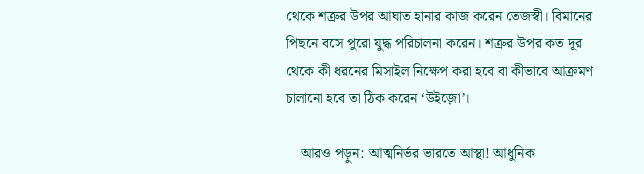থেকে শত্রুর উপর আঘাত হানার কাজ করেন তেজস্বী। বিমানের পিছনে বসে পুরো যুদ্ধ পরিচালনা করেন। শত্রুর উপর কত দূর থেকে কী ধরনের মিসাইল নিক্ষেপ করা হবে বা কীভাবে আক্রমণ চালানো হবে তা ঠিক করেন ‘উইজ়ো’।

    আরও পড়ুন: আত্মনির্ভর ভারতে আস্থা! আধুনিক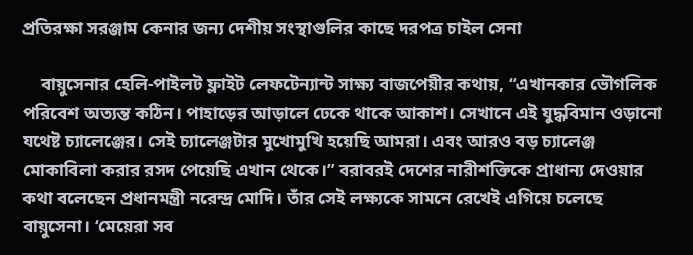প্রতিরক্ষা সরঞ্জাম কেনার জন্য দেশীয় সংস্থাগুলির কাছে দরপত্র চাইল সেনা

    বায়ুসেনার হেলি-পাইলট ফ্লাইট লেফটেন্যান্ট সাক্ষ্য বাজপেয়ীর কথায়, “এখানকার ভৌগলিক পরিবেশ অত্যন্ত কঠিন। পাহাড়ের আড়ালে ঢেকে থাকে আকাশ। সেখানে এই যুদ্ধবিমান ওড়ানো যথেষ্ট চ্যালেঞ্জের। সেই চ্যালেঞ্জটার মুখোমুখি হয়েছি আমরা। এবং আরও বড় চ্যালেঞ্জ মোকাবিলা করার রসদ পেয়েছি এখান থেকে।” বরাবরই দেশের নারীশক্তিকে প্রাধান্য দেওয়ার কথা বলেছেন প্রধানমন্ত্রী নরেন্দ্র মোদি। তাঁর সেই লক্ষ্যকে সামনে রেখেই এগিয়ে চলেছে বায়ুসেনা। ‘মেয়েরা সব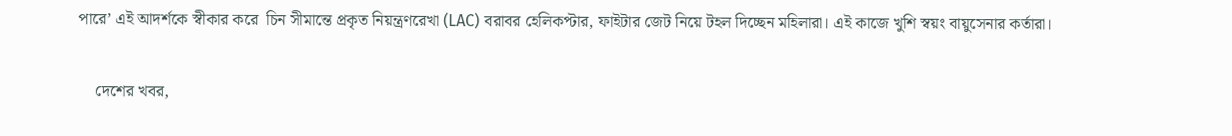পারে’ এই আদর্শকে স্বীকার করে  চিন সীমান্তে প্রকৃত নিয়ন্ত্রণরেখা (LAC) বরাবর হেলিকপ্টার, ফাইটার জেট নিয়ে টহল দিচ্ছেন মহিলারা। এই কাজে খুশি স্বয়ং বায়ুসেনার কর্তারা।

    দেশের খবর,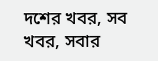দশের খবর, সব খবর, সবার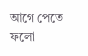আগে পেতে ফলো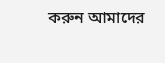করুন আমাদের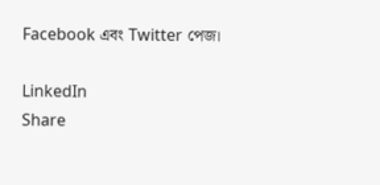Facebook এবং Twitter পেজ।

LinkedIn
Share